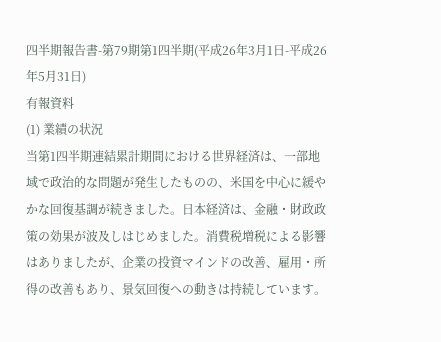四半期報告書-第79期第1四半期(平成26年3月1日-平成26年5月31日)
有報資料
(1) 業績の状況
当第1四半期連結累計期間における世界経済は、一部地域で政治的な問題が発生したものの、米国を中心に緩やかな回復基調が続きました。日本経済は、金融・財政政策の効果が波及しはじめました。消費税増税による影響はありましたが、企業の投資マインドの改善、雇用・所得の改善もあり、景気回復への動きは持続しています。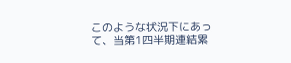このような状況下にあって、当第1四半期連結累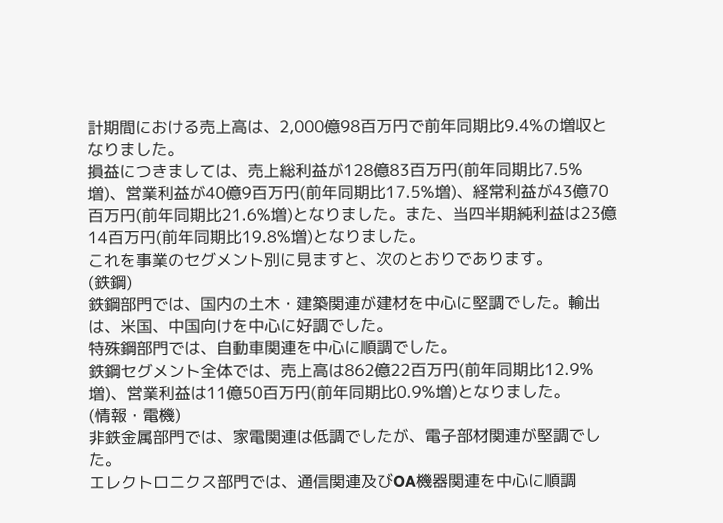計期間における売上高は、2,000億98百万円で前年同期比9.4%の増収となりました。
損益につきましては、売上総利益が128億83百万円(前年同期比7.5%増)、営業利益が40億9百万円(前年同期比17.5%増)、経常利益が43億70百万円(前年同期比21.6%増)となりました。また、当四半期純利益は23億14百万円(前年同期比19.8%増)となりました。
これを事業のセグメント別に見ますと、次のとおりであります。
(鉄鋼)
鉄鋼部門では、国内の土木・建築関連が建材を中心に堅調でした。輸出は、米国、中国向けを中心に好調でした。
特殊鋼部門では、自動車関連を中心に順調でした。
鉄鋼セグメント全体では、売上高は862億22百万円(前年同期比12.9%増)、営業利益は11億50百万円(前年同期比0.9%増)となりました。
(情報・電機)
非鉄金属部門では、家電関連は低調でしたが、電子部材関連が堅調でした。
エレクトロニクス部門では、通信関連及びOA機器関連を中心に順調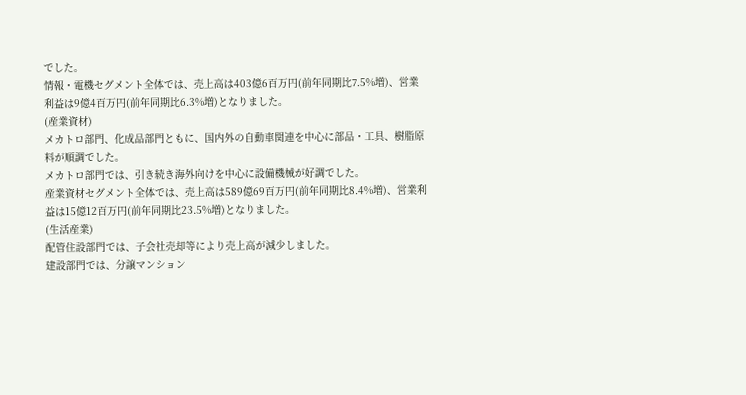でした。
情報・電機セグメント全体では、売上高は403億6百万円(前年同期比7.5%増)、営業利益は9億4百万円(前年同期比6.3%増)となりました。
(産業資材)
メカトロ部門、化成品部門ともに、国内外の自動車関連を中心に部品・工具、樹脂原料が順調でした。
メカトロ部門では、引き続き海外向けを中心に設備機械が好調でした。
産業資材セグメント全体では、売上高は589億69百万円(前年同期比8.4%増)、営業利益は15億12百万円(前年同期比23.5%増)となりました。
(生活産業)
配管住設部門では、子会社売却等により売上高が減少しました。
建設部門では、分譲マンション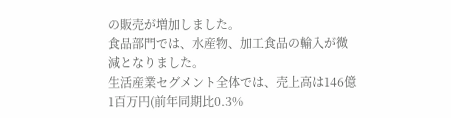の販売が増加しました。
食品部門では、水産物、加工食品の輸入が微減となりました。
生活産業セグメント全体では、売上高は146億1百万円(前年同期比0.3%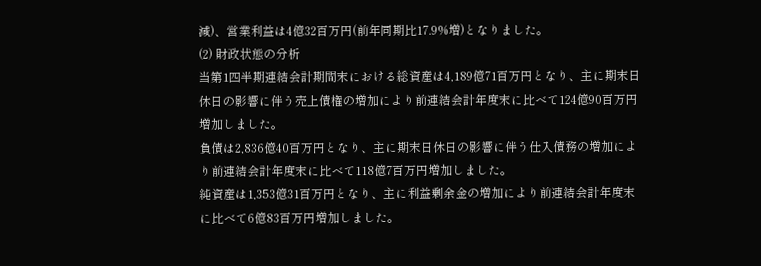減)、営業利益は4億32百万円(前年同期比17.9%増)となりました。
(2) 財政状態の分析
当第1四半期連結会計期間末における総資産は4,189億71百万円となり、主に期末日休日の影響に伴う売上債権の増加により前連結会計年度末に比べて124億90百万円増加しました。
負債は2,836億40百万円となり、主に期末日休日の影響に伴う仕入債務の増加により前連結会計年度末に比べて118億7百万円増加しました。
純資産は1,353億31百万円となり、主に利益剰余金の増加により前連結会計年度末に比べて6億83百万円増加しました。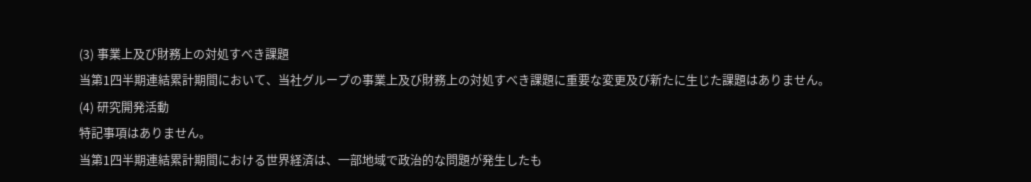(3) 事業上及び財務上の対処すべき課題
当第1四半期連結累計期間において、当社グループの事業上及び財務上の対処すべき課題に重要な変更及び新たに生じた課題はありません。
(4) 研究開発活動
特記事項はありません。
当第1四半期連結累計期間における世界経済は、一部地域で政治的な問題が発生したも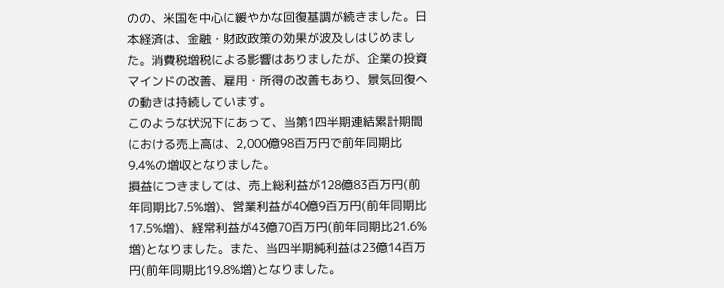のの、米国を中心に緩やかな回復基調が続きました。日本経済は、金融・財政政策の効果が波及しはじめました。消費税増税による影響はありましたが、企業の投資マインドの改善、雇用・所得の改善もあり、景気回復への動きは持続しています。
このような状況下にあって、当第1四半期連結累計期間における売上高は、2,000億98百万円で前年同期比9.4%の増収となりました。
損益につきましては、売上総利益が128億83百万円(前年同期比7.5%増)、営業利益が40億9百万円(前年同期比17.5%増)、経常利益が43億70百万円(前年同期比21.6%増)となりました。また、当四半期純利益は23億14百万円(前年同期比19.8%増)となりました。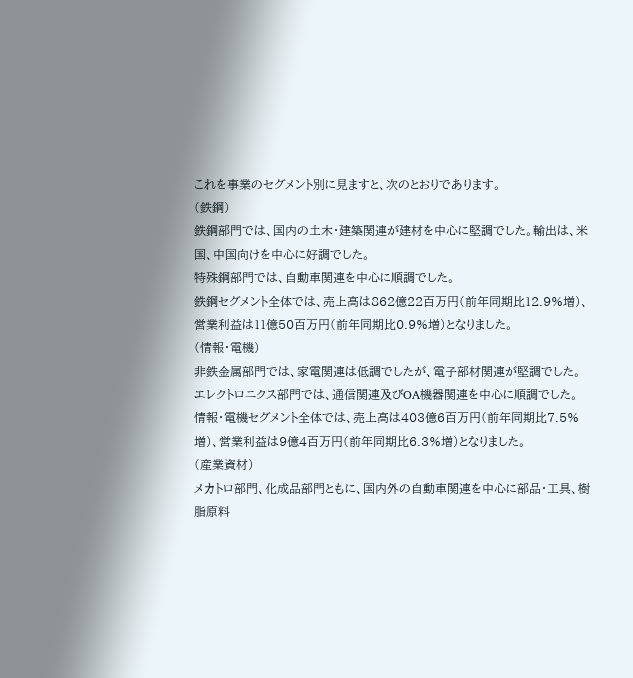これを事業のセグメント別に見ますと、次のとおりであります。
(鉄鋼)
鉄鋼部門では、国内の土木・建築関連が建材を中心に堅調でした。輸出は、米国、中国向けを中心に好調でした。
特殊鋼部門では、自動車関連を中心に順調でした。
鉄鋼セグメント全体では、売上高は862億22百万円(前年同期比12.9%増)、営業利益は11億50百万円(前年同期比0.9%増)となりました。
(情報・電機)
非鉄金属部門では、家電関連は低調でしたが、電子部材関連が堅調でした。
エレクトロニクス部門では、通信関連及びOA機器関連を中心に順調でした。
情報・電機セグメント全体では、売上高は403億6百万円(前年同期比7.5%増)、営業利益は9億4百万円(前年同期比6.3%増)となりました。
(産業資材)
メカトロ部門、化成品部門ともに、国内外の自動車関連を中心に部品・工具、樹脂原料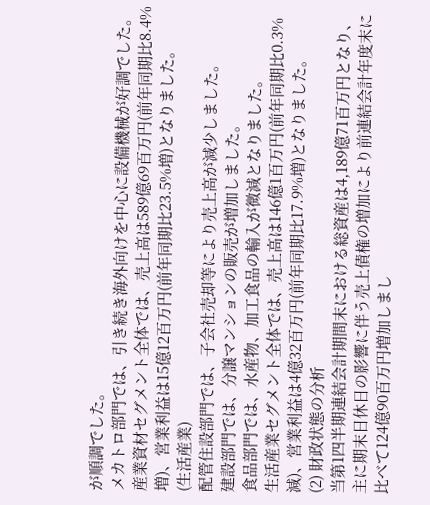が順調でした。
メカトロ部門では、引き続き海外向けを中心に設備機械が好調でした。
産業資材セグメント全体では、売上高は589億69百万円(前年同期比8.4%増)、営業利益は15億12百万円(前年同期比23.5%増)となりました。
(生活産業)
配管住設部門では、子会社売却等により売上高が減少しました。
建設部門では、分譲マンションの販売が増加しました。
食品部門では、水産物、加工食品の輸入が微減となりました。
生活産業セグメント全体では、売上高は146億1百万円(前年同期比0.3%減)、営業利益は4億32百万円(前年同期比17.9%増)となりました。
(2) 財政状態の分析
当第1四半期連結会計期間末における総資産は4,189億71百万円となり、主に期末日休日の影響に伴う売上債権の増加により前連結会計年度末に比べて124億90百万円増加しまし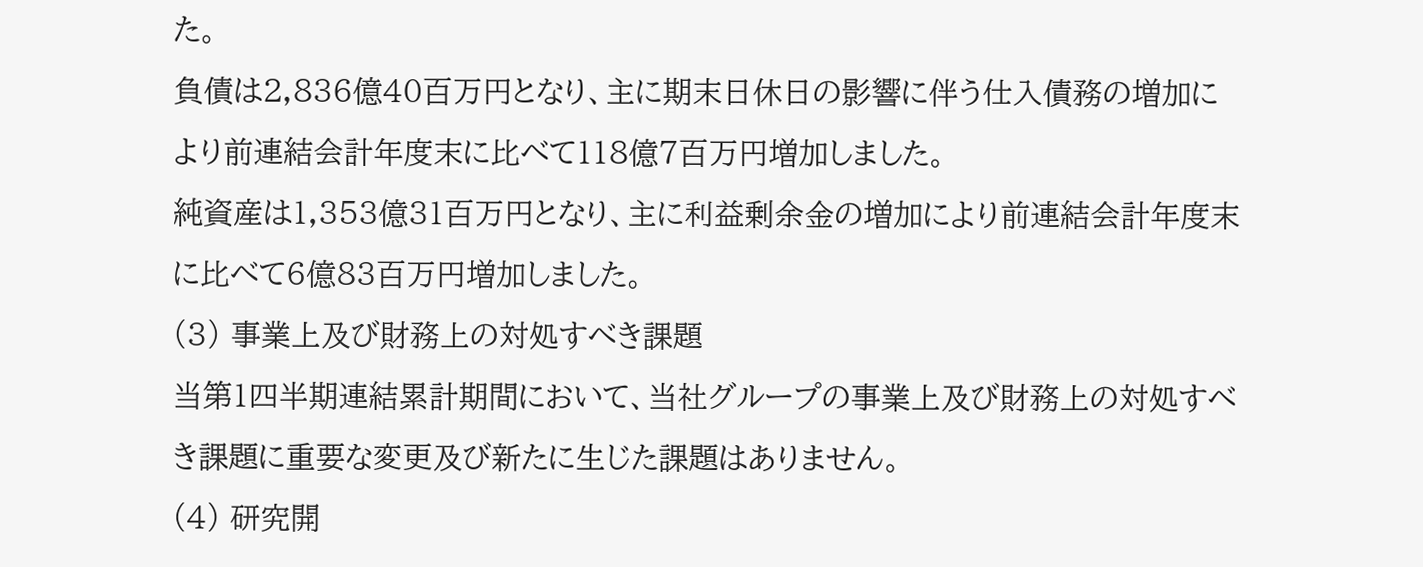た。
負債は2,836億40百万円となり、主に期末日休日の影響に伴う仕入債務の増加により前連結会計年度末に比べて118億7百万円増加しました。
純資産は1,353億31百万円となり、主に利益剰余金の増加により前連結会計年度末に比べて6億83百万円増加しました。
(3) 事業上及び財務上の対処すべき課題
当第1四半期連結累計期間において、当社グループの事業上及び財務上の対処すべき課題に重要な変更及び新たに生じた課題はありません。
(4) 研究開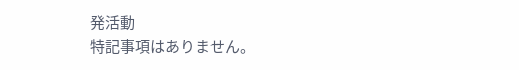発活動
特記事項はありません。